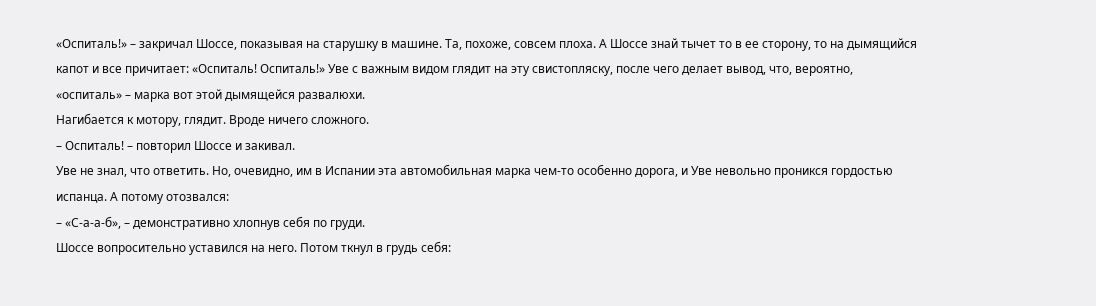«Оспиталь!» – закричал Шоссе, показывая на старушку в машине. Та, похоже, совсем плоха. А Шоссе знай тычет то в ее сторону, то на дымящийся капот и все причитает: «Оспиталь! Оспиталь!» Уве с важным видом глядит на эту свистопляску, после чего делает вывод, что, вероятно, «оспиталь» – марка вот этой дымящейся развалюхи.
Нагибается к мотору, глядит. Вроде ничего сложного.
– Оспиталь! – повторил Шоссе и закивал.
Уве не знал, что ответить. Но, очевидно, им в Испании эта автомобильная марка чем-то особенно дорога, и Уве невольно проникся гордостью испанца. А потому отозвался:
– «С-а-а-б», – демонстративно хлопнув себя по груди.
Шоссе вопросительно уставился на него. Потом ткнул в грудь себя: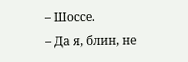– Шоссе.
– Да я, блин, не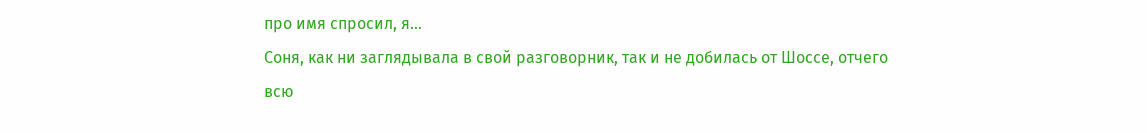про имя спросил, я…
Соня, как ни заглядывала в свой разговорник, так и не добилась от Шоссе, отчего всю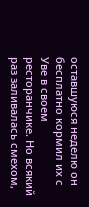оставшуюся неделю он бесплатно кормил их с Уве в своем ресторанчике. Но всякий раз заливалась смехом,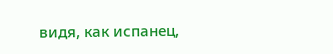видя, как испанец,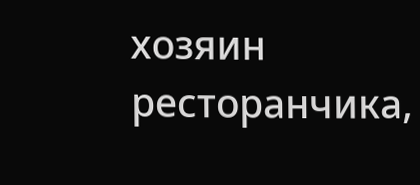хозяин ресторанчика,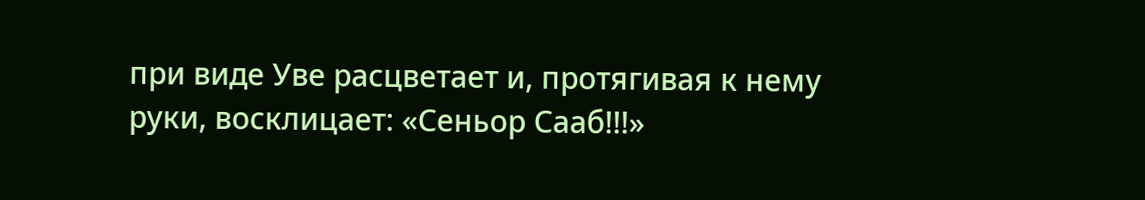при виде Уве расцветает и, протягивая к нему руки, восклицает: «Сеньор Сааб!!!»